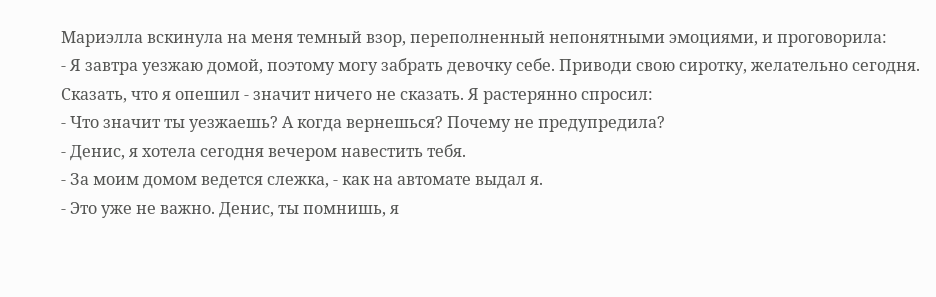Мариэлла вскинула на меня темный взор, переполненный непонятными эмоциями, и проговорила:
- Я завтра уезжаю домой, поэтому могу забрать девочку себе. Приводи свою сиротку, желательно сегодня.
Сказать, что я опешил - значит ничего не сказать. Я растерянно спросил:
- Что значит ты уезжаешь? А когда вернешься? Почему не предупредила?
- Денис, я хотела сегодня вечером навестить тебя.
- За моим домом ведется слежка, - как на автомате выдал я.
- Это уже не важно. Денис, ты помнишь, я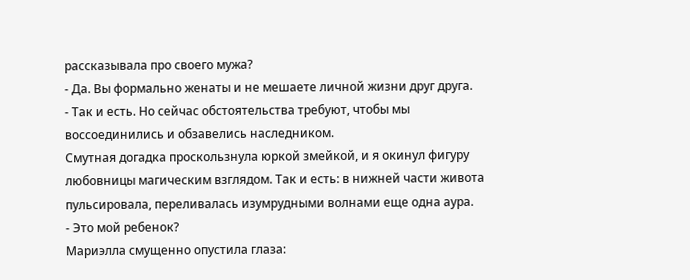рассказывала про своего мужа?
- Да. Вы формально женаты и не мешаете личной жизни друг друга.
- Так и есть. Но сейчас обстоятельства требуют, чтобы мы воссоединились и обзавелись наследником.
Смутная догадка проскользнула юркой змейкой, и я окинул фигуру любовницы магическим взглядом. Так и есть: в нижней части живота пульсировала, переливалась изумрудными волнами еще одна аура.
- Это мой ребенок?
Мариэлла смущенно опустила глаза: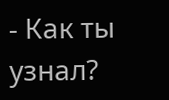- Как ты узнал?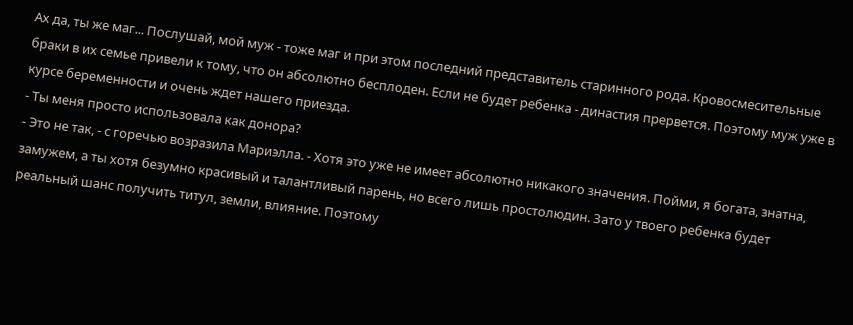Ах да, ты же маг... Послушай, мой муж - тоже маг и при этом последний представитель старинного рода. Кровосмесительные браки в их семье привели к тому, что он абсолютно бесплоден. Если не будет ребенка - династия прервется. Поэтому муж уже в курсе беременности и очень ждет нашего приезда.
- Ты меня просто использовала как донора?
- Это не так, - с горечью возразила Мариэлла. - Хотя это уже не имеет абсолютно никакого значения. Пойми, я богата, знатна, замужем, а ты хотя безумно красивый и талантливый парень, но всего лишь простолюдин. Зато у твоего ребенка будет реальный шанс получить титул, земли, влияние. Поэтому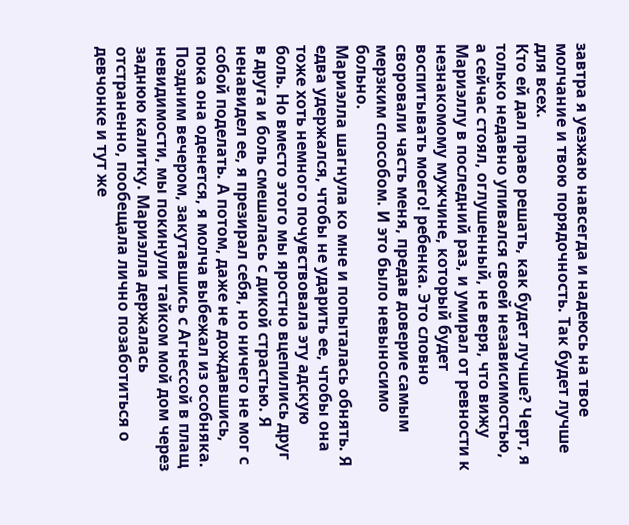завтра я уезжаю навсегда и надеюсь на твое молчание и твою порядочность. Так будет лучше для всех.
Кто ей дал право решать, как будет лучше? Черт, я только недавно упивался своей независимостью, а сейчас стоял, оглушенный, не веря, что вижу Мариэллу в последний раз, и умирал от ревности к незнакомому мужчине, который будет воспитывать моего! ребенка. Это словно своровали часть меня, предав доверие самым мерзким способом. И это было невыносимо больно.
Мариэлла шагнула ко мне и попыталась обнять. Я едва удержался, чтобы не ударить ее, чтобы она тоже хоть немного почувствовала эту адскую боль. Но вместо этого мы яростно вцепились друг в друга и боль смешалась с дикой страстью. Я ненавидел ее, я презирал себя, но ничего не мог с собой поделать. А потом, даже не дождавшись, пока она оденется, я молча выбежал из особняка.
Поздним вечером, закутавшись с Агнессой в плащ невидимости, мы покинули тайком мой дом через заднюю калитку. Мариэлла держалась отстраненно, пообещала лично позаботиться о девчонке и тут же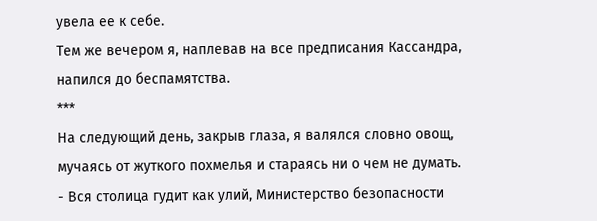увела ее к себе.
Тем же вечером я, наплевав на все предписания Кассандра, напился до беспамятства.
***
На следующий день, закрыв глаза, я валялся словно овощ, мучаясь от жуткого похмелья и стараясь ни о чем не думать.
- Вся столица гудит как улий, Министерство безопасности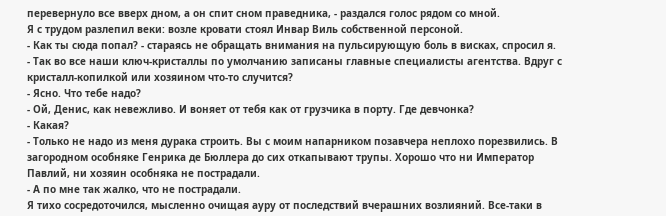перевернуло все вверх дном, а он спит сном праведника, - раздался голос рядом со мной.
Я с трудом разлепил веки: возле кровати стоял Инвар Виль собственной персоной.
- Как ты сюда попал? - стараясь не обращать внимания на пульсирующую боль в висках, спросил я.
- Так во все наши ключ-кристаллы по умолчанию записаны главные специалисты агентства. Вдруг с кристалл-копилкой или хозяином что-то случится?
- Ясно. Что тебе надо?
- Ой, Денис, как невежливо. И воняет от тебя как от грузчика в порту. Где девчонка?
- Какая?
- Только не надо из меня дурака строить. Вы с моим напарником позавчера неплохо порезвились. В загородном особняке Генрика де Бюллера до сих откапывают трупы. Хорошо что ни Император Павлий, ни хозяин особняка не пострадали.
- А по мне так жалко, что не пострадали.
Я тихо сосредоточился, мысленно очищая ауру от последствий вчерашних возлияний. Все-таки в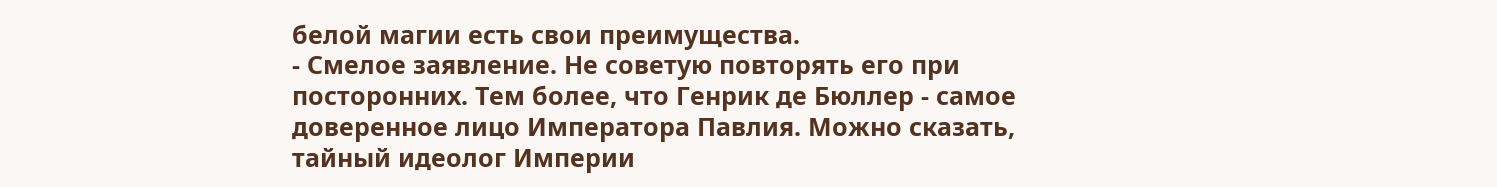белой магии есть свои преимущества.
- Смелое заявление. Не советую повторять его при посторонних. Тем более, что Генрик де Бюллер - самое доверенное лицо Императора Павлия. Можно сказать, тайный идеолог Империи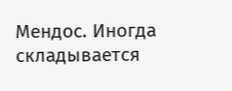Мендос. Иногда складывается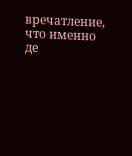вречатление, что именно де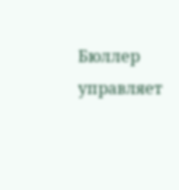Бюллер управляет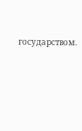государством.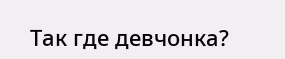Так где девчонка?